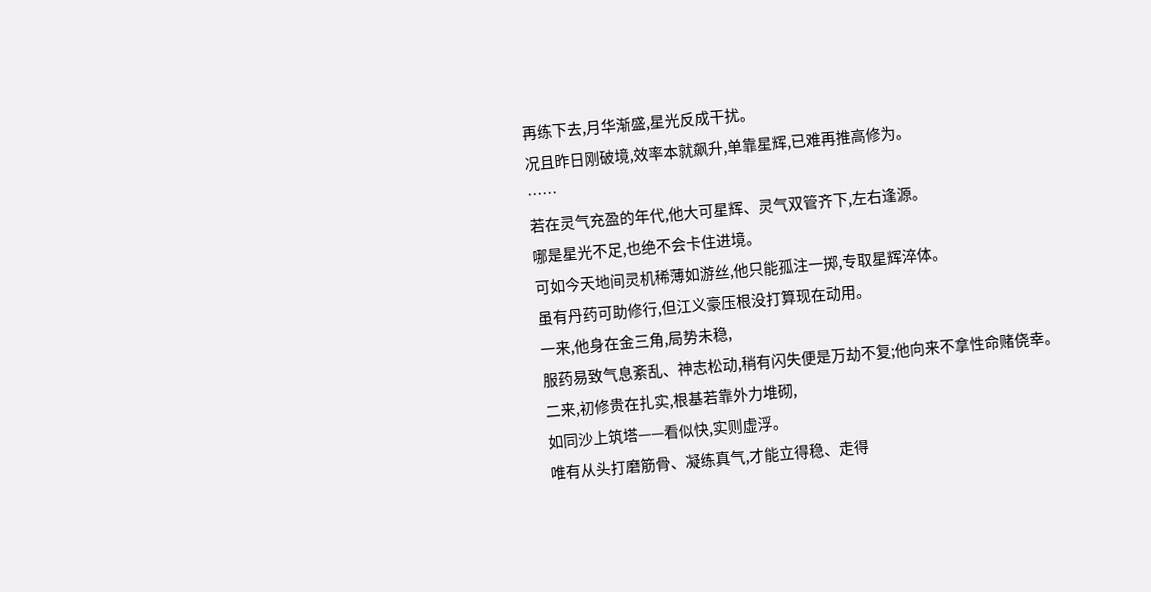再练下去,月华渐盛,星光反成干扰。
况且昨日刚破境,效率本就飙升,单靠星辉,已难再推高修为。
……
若在灵气充盈的年代,他大可星辉、灵气双管齐下,左右逢源。
哪是星光不足,也绝不会卡住进境。
可如今天地间灵机稀薄如游丝,他只能孤注一掷,专取星辉淬体。
虽有丹药可助修行,但江义豪压根没打算现在动用。
一来,他身在金三角,局势未稳,
服药易致气息紊乱、神志松动,稍有闪失便是万劫不复;他向来不拿性命赌侥幸。
二来,初修贵在扎实,根基若靠外力堆砌,
如同沙上筑塔——看似快,实则虚浮。
唯有从头打磨筋骨、凝练真气,才能立得稳、走得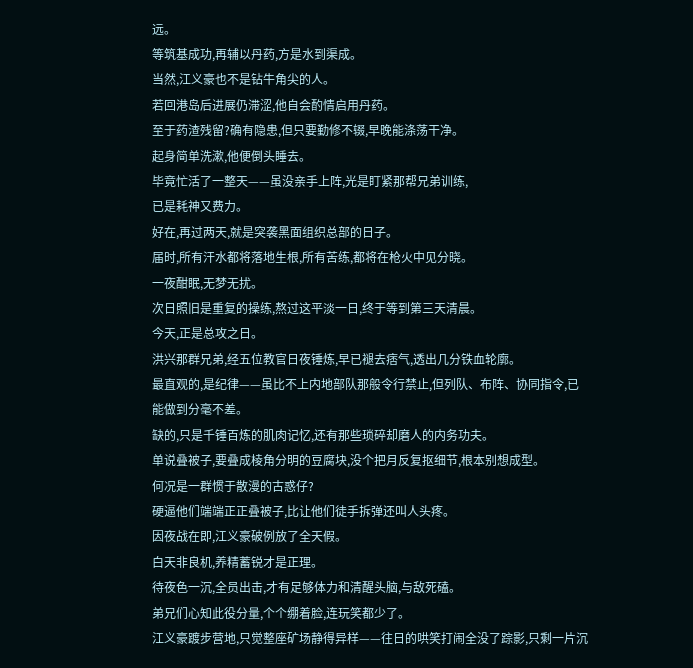远。
等筑基成功,再辅以丹药,方是水到渠成。
当然,江义豪也不是钻牛角尖的人。
若回港岛后进展仍滞涩,他自会酌情启用丹药。
至于药渣残留?确有隐患,但只要勤修不辍,早晚能涤荡干净。
起身简单洗漱,他便倒头睡去。
毕竟忙活了一整天——虽没亲手上阵,光是盯紧那帮兄弟训练,
已是耗神又费力。
好在,再过两天,就是突袭黑面组织总部的日子。
届时,所有汗水都将落地生根,所有苦练,都将在枪火中见分晓。
一夜酣眠,无梦无扰。
次日照旧是重复的操练,熬过这平淡一日,终于等到第三天清晨。
今天,正是总攻之日。
洪兴那群兄弟,经五位教官日夜锤炼,早已褪去痞气,透出几分铁血轮廓。
最直观的,是纪律——虽比不上内地部队那般令行禁止,但列队、布阵、协同指令,已能做到分毫不差。
缺的,只是千锤百炼的肌肉记忆,还有那些琐碎却磨人的内务功夫。
单说叠被子,要叠成棱角分明的豆腐块,没个把月反复抠细节,根本别想成型。
何况是一群惯于散漫的古惑仔?
硬逼他们端端正正叠被子,比让他们徒手拆弹还叫人头疼。
因夜战在即,江义豪破例放了全天假。
白天非良机,养精蓄锐才是正理。
待夜色一沉,全员出击,才有足够体力和清醒头脑,与敌死磕。
弟兄们心知此役分量,个个绷着脸,连玩笑都少了。
江义豪踱步营地,只觉整座矿场静得异样——往日的哄笑打闹全没了踪影,只剩一片沉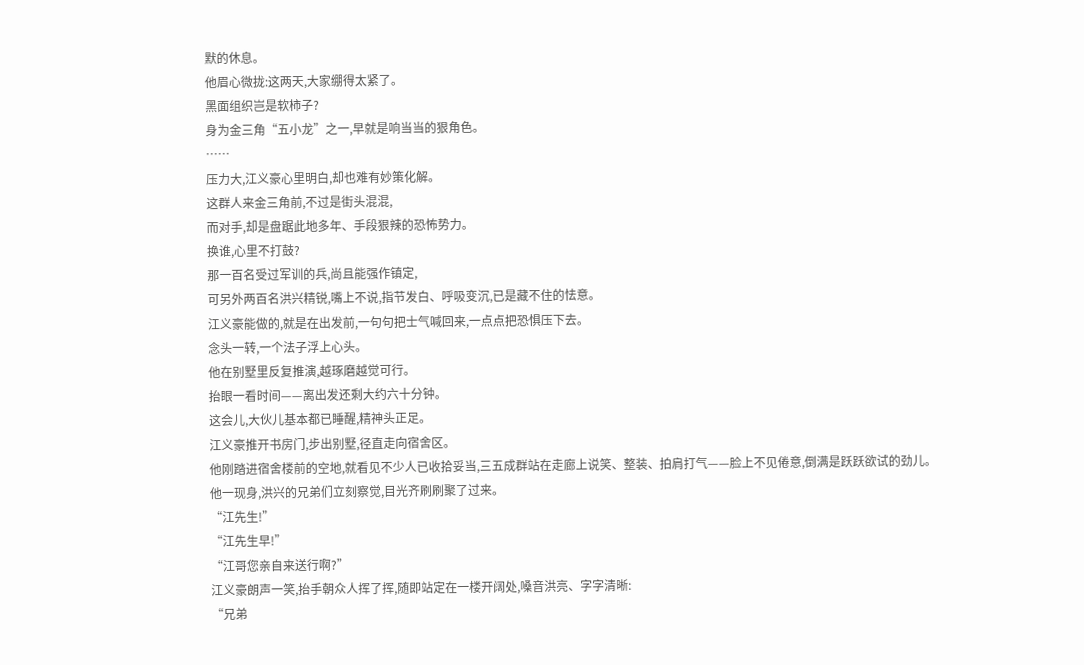默的休息。
他眉心微拢:这两天,大家绷得太紧了。
黑面组织岂是软柿子?
身为金三角“五小龙”之一,早就是响当当的狠角色。
……
压力大,江义豪心里明白,却也难有妙策化解。
这群人来金三角前,不过是街头混混,
而对手,却是盘踞此地多年、手段狠辣的恐怖势力。
换谁,心里不打鼓?
那一百名受过军训的兵,尚且能强作镇定,
可另外两百名洪兴精锐,嘴上不说,指节发白、呼吸变沉,已是藏不住的怯意。
江义豪能做的,就是在出发前,一句句把士气喊回来,一点点把恐惧压下去。
念头一转,一个法子浮上心头。
他在别墅里反复推演,越琢磨越觉可行。
抬眼一看时间——离出发还剩大约六十分钟。
这会儿,大伙儿基本都已睡醒,精神头正足。
江义豪推开书房门,步出别墅,径直走向宿舍区。
他刚踏进宿舍楼前的空地,就看见不少人已收拾妥当,三五成群站在走廊上说笑、整装、拍肩打气——脸上不见倦意,倒满是跃跃欲试的劲儿。
他一现身,洪兴的兄弟们立刻察觉,目光齐刷刷聚了过来。
“江先生!”
“江先生早!”
“江哥您亲自来送行啊?”
江义豪朗声一笑,抬手朝众人挥了挥,随即站定在一楼开阔处,嗓音洪亮、字字清晰:
“兄弟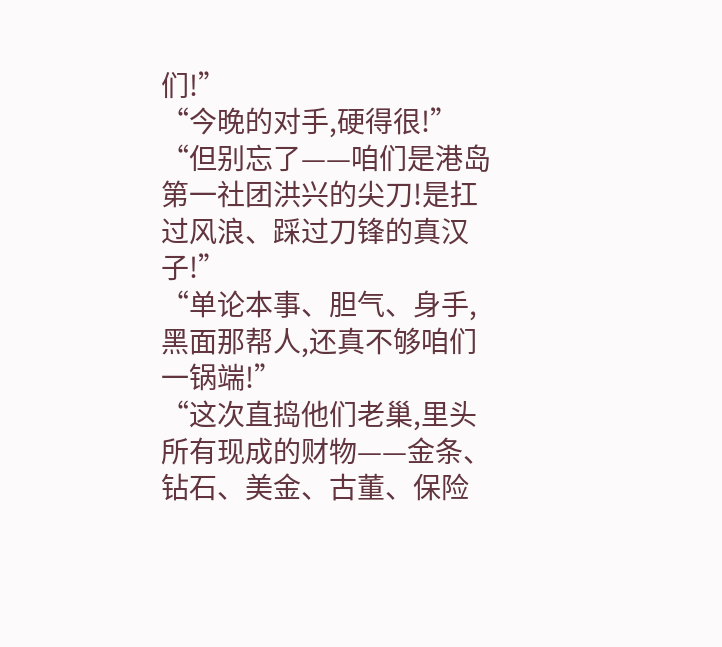们!”
“今晚的对手,硬得很!”
“但别忘了——咱们是港岛第一社团洪兴的尖刀!是扛过风浪、踩过刀锋的真汉子!”
“单论本事、胆气、身手,黑面那帮人,还真不够咱们一锅端!”
“这次直捣他们老巢,里头所有现成的财物——金条、钻石、美金、古董、保险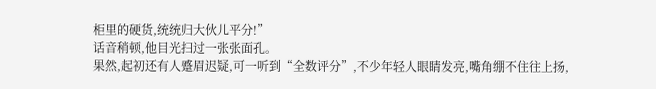柜里的硬货,统统归大伙儿平分!”
话音稍顿,他目光扫过一张张面孔。
果然,起初还有人蹙眉迟疑,可一听到“全数评分”,不少年轻人眼睛发亮,嘴角绷不住往上扬,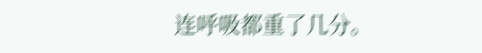连呼吸都重了几分。